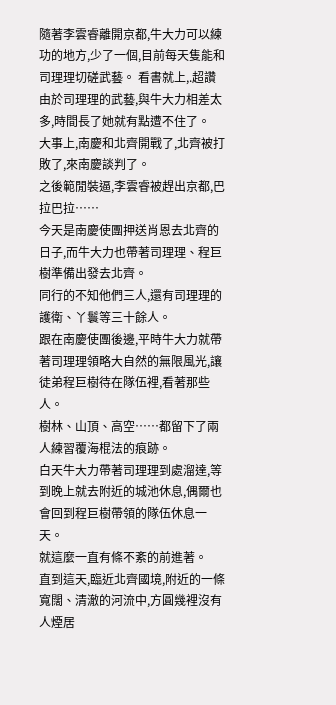隨著李雲睿離開京都,牛大力可以練功的地方,少了一個,目前每天隻能和司理理切磋武藝。 看書就上,.超讚
由於司理理的武藝,與牛大力相差太多,時間長了她就有點遭不住了。
大事上,南慶和北齊開戰了,北齊被打敗了,來南慶談判了。
之後範閒裝逼,李雲睿被趕出京都,巴拉巴拉……
今天是南慶使團押送肖恩去北齊的日子,而牛大力也帶著司理理、程巨樹準備出發去北齊。
同行的不知他們三人,還有司理理的護衛、丫鬟等三十餘人。
跟在南慶使團後邊,平時牛大力就帶著司理理領略大自然的無限風光,讓徒弟程巨樹待在隊伍裡,看著那些人。
樹林、山頂、高空……都留下了兩人練習覆海棍法的痕跡。
白天牛大力帶著司理理到處溜達,等到晚上就去附近的城池休息,偶爾也會回到程巨樹帶領的隊伍休息一天。
就這麼一直有條不紊的前進著。
直到這天,臨近北齊國境,附近的一條寬闊、清澈的河流中,方圓幾裡沒有人煙居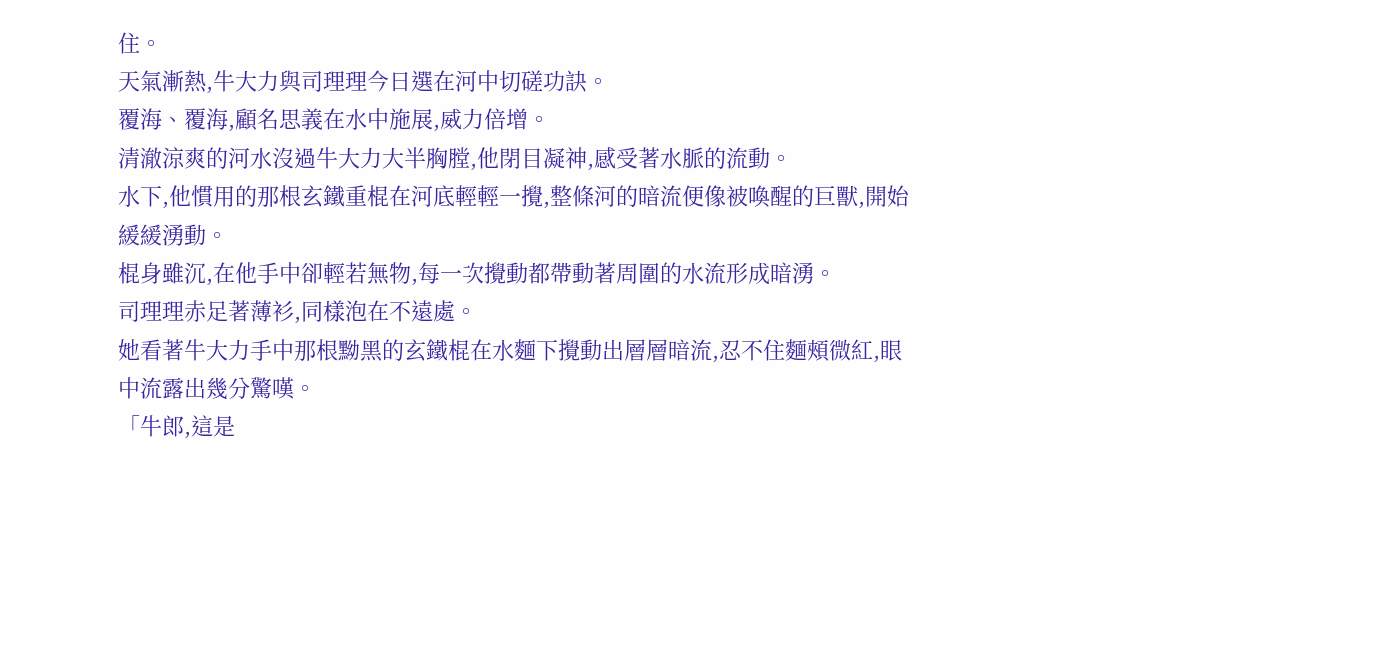住。
天氣漸熱,牛大力與司理理今日選在河中切磋功訣。
覆海、覆海,顧名思義在水中施展,威力倍增。
清澈涼爽的河水沒過牛大力大半胸膛,他閉目凝神,感受著水脈的流動。
水下,他慣用的那根玄鐵重棍在河底輕輕一攪,整條河的暗流便像被喚醒的巨獸,開始緩緩湧動。
棍身雖沉,在他手中卻輕若無物,每一次攪動都帶動著周圍的水流形成暗湧。
司理理赤足著薄衫,同樣泡在不遠處。
她看著牛大力手中那根黝黑的玄鐵棍在水麵下攪動出層層暗流,忍不住麵頰微紅,眼中流露出幾分驚嘆。
「牛郎,這是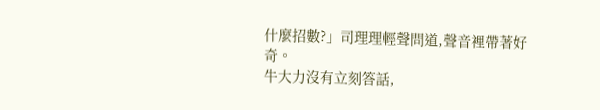什麼招數?」司理理輕聲問道,聲音裡帶著好奇。
牛大力沒有立刻答話,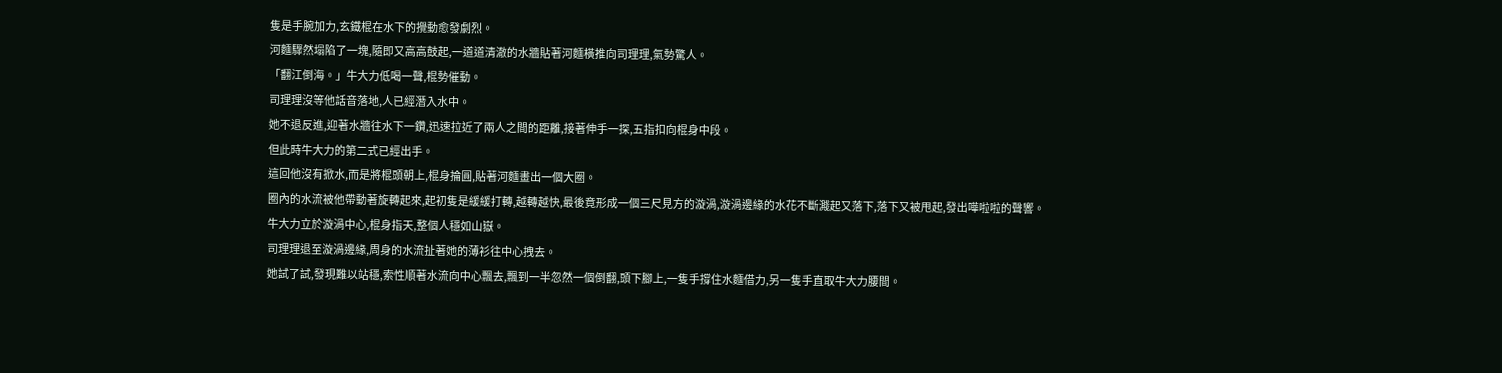隻是手腕加力,玄鐵棍在水下的攪動愈發劇烈。
河麵驟然塌陷了一塊,隨即又高高鼓起,一道道清澈的水牆貼著河麵橫推向司理理,氣勢驚人。
「翻江倒海。」牛大力低喝一聲,棍勢催動。
司理理沒等他話音落地,人已經潛入水中。
她不退反進,迎著水牆往水下一鑽,迅速拉近了兩人之間的距離,接著伸手一探,五指扣向棍身中段。
但此時牛大力的第二式已經出手。
這回他沒有掀水,而是將棍頭朝上,棍身掄圓,貼著河麵畫出一個大圈。
圈內的水流被他帶動著旋轉起來,起初隻是緩緩打轉,越轉越快,最後竟形成一個三尺見方的漩渦,漩渦邊緣的水花不斷濺起又落下,落下又被甩起,發出嘩啦啦的聲響。
牛大力立於漩渦中心,棍身指天,整個人穩如山嶽。
司理理退至漩渦邊緣,周身的水流扯著她的薄衫往中心拽去。
她試了試,發現難以站穩,索性順著水流向中心飄去,飄到一半忽然一個倒翻,頭下腳上,一隻手撐住水麵借力,另一隻手直取牛大力腰間。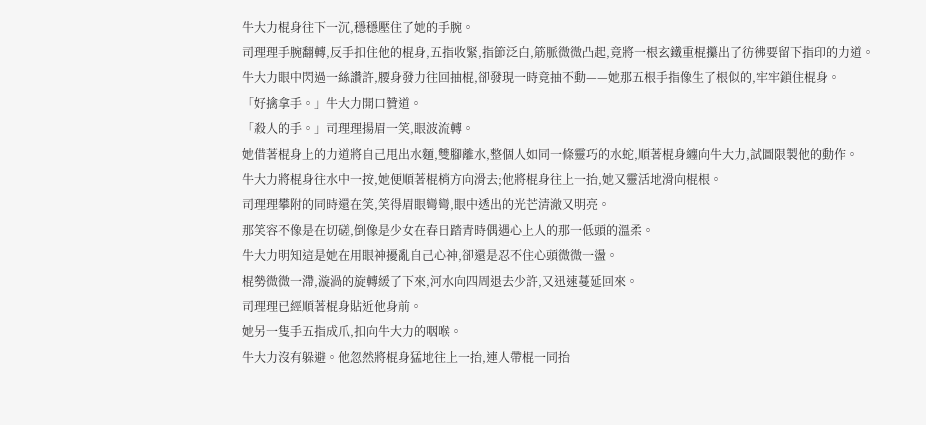牛大力棍身往下一沉,穩穩壓住了她的手腕。
司理理手腕翻轉,反手扣住他的棍身,五指收緊,指節泛白,筋脈微微凸起,竟將一根玄鐵重棍攥出了彷彿要留下指印的力道。
牛大力眼中閃過一絲讚許,腰身發力往回抽棍,卻發現一時竟抽不動——她那五根手指像生了根似的,牢牢鎖住棍身。
「好擒拿手。」牛大力開口贊道。
「殺人的手。」司理理揚眉一笑,眼波流轉。
她借著棍身上的力道將自己甩出水麵,雙腳離水,整個人如同一條靈巧的水蛇,順著棍身纏向牛大力,試圖限製他的動作。
牛大力將棍身往水中一按,她便順著棍梢方向滑去;他將棍身往上一抬,她又靈活地滑向棍根。
司理理攀附的同時還在笑,笑得眉眼彎彎,眼中透出的光芒清澈又明亮。
那笑容不像是在切磋,倒像是少女在春日踏青時偶遇心上人的那一低頭的溫柔。
牛大力明知這是她在用眼神擾亂自己心神,卻還是忍不住心頭微微一盪。
棍勢微微一滯,漩渦的旋轉緩了下來,河水向四周退去少許,又迅速蔓延回來。
司理理已經順著棍身貼近他身前。
她另一隻手五指成爪,扣向牛大力的咽喉。
牛大力沒有躲避。他忽然將棍身猛地往上一抬,連人帶棍一同抬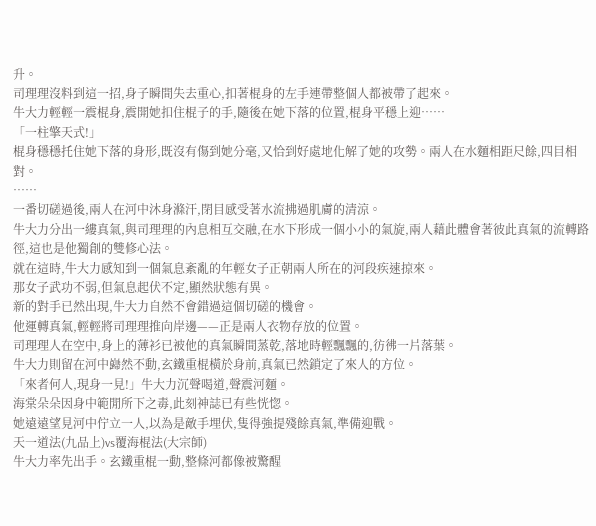升。
司理理沒料到這一招,身子瞬間失去重心,扣著棍身的左手連帶整個人都被帶了起來。
牛大力輕輕一震棍身,震開她扣住棍子的手,隨後在她下落的位置,棍身平穩上迎……
「一柱擎天式!」
棍身穩穩托住她下落的身形,既沒有傷到她分毫,又恰到好處地化解了她的攻勢。兩人在水麵相距尺餘,四目相對。
……
一番切磋過後,兩人在河中沐身滌汗,閉目感受著水流拂過肌膚的清涼。
牛大力分出一縷真氣,與司理理的內息相互交融,在水下形成一個小小的氣旋,兩人藉此體會著彼此真氣的流轉路徑,這也是他獨創的雙修心法。
就在這時,牛大力感知到一個氣息紊亂的年輕女子正朝兩人所在的河段疾速掠來。
那女子武功不弱,但氣息起伏不定,顯然狀態有異。
新的對手已然出現,牛大力自然不會錯過這個切磋的機會。
他運轉真氣,輕輕將司理理推向岸邊——正是兩人衣物存放的位置。
司理理人在空中,身上的薄衫已被他的真氣瞬間蒸乾,落地時輕飄飄的,彷彿一片落葉。
牛大力則留在河中巋然不動,玄鐵重棍橫於身前,真氣已然鎖定了來人的方位。
「來者何人,現身一見!」牛大力沉聲喝道,聲震河麵。
海棠朵朵因身中範閒所下之毒,此刻神誌已有些恍惚。
她遠遠望見河中佇立一人,以為是敵手埋伏,隻得強提殘餘真氣,準備迎戰。
天一道法(九品上)vs覆海棍法(大宗師)
牛大力率先出手。玄鐵重棍一動,整條河都像被驚醒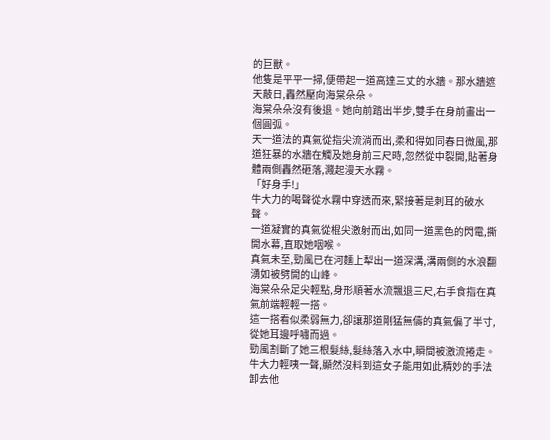的巨獸。
他隻是平平一掃,便帶起一道高達三丈的水牆。那水牆遮天蔽日,轟然壓向海棠朵朵。
海棠朵朵沒有後退。她向前踏出半步,雙手在身前畫出一個圓弧。
天一道法的真氣從指尖流淌而出,柔和得如同春日微風,那道狂暴的水牆在觸及她身前三尺時,忽然從中裂開,貼著身體兩側轟然砸落,濺起漫天水霧。
「好身手!」
牛大力的喝聲從水霧中穿透而來,緊接著是刺耳的破水聲。
一道凝實的真氣從棍尖激射而出,如同一道黑色的閃電,撕開水幕,直取她咽喉。
真氣未至,勁風已在河麵上犁出一道深溝,溝兩側的水浪翻湧如被劈開的山峰。
海棠朵朵足尖輕點,身形順著水流飄退三尺,右手食指在真氣前端輕輕一搭。
這一搭看似柔弱無力,卻讓那道剛猛無儔的真氣偏了半寸,從她耳邊呼嘯而過。
勁風割斷了她三根髮絲,髮絲落入水中,瞬間被激流捲走。
牛大力輕咦一聲,顯然沒料到這女子能用如此精妙的手法卸去他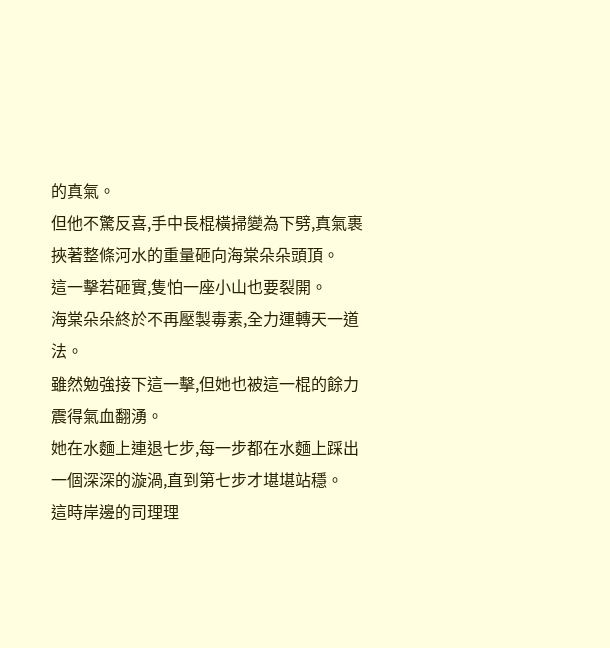的真氣。
但他不驚反喜,手中長棍橫掃變為下劈,真氣裹挾著整條河水的重量砸向海棠朵朵頭頂。
這一擊若砸實,隻怕一座小山也要裂開。
海棠朵朵終於不再壓製毒素,全力運轉天一道法。
雖然勉強接下這一擊,但她也被這一棍的餘力震得氣血翻湧。
她在水麵上連退七步,每一步都在水麵上踩出一個深深的漩渦,直到第七步才堪堪站穩。
這時岸邊的司理理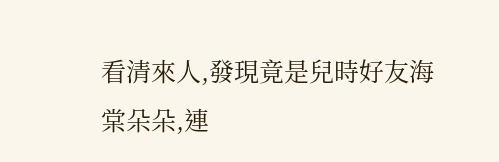看清來人,發現竟是兒時好友海棠朵朵,連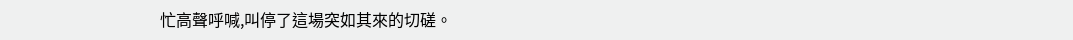忙高聲呼喊,叫停了這場突如其來的切磋。